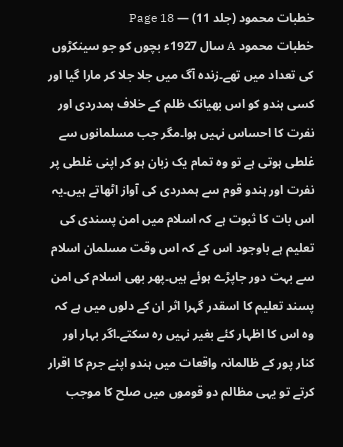خطبات محمود (جلد 11) — Page 18
خطبات محمود A سال 1927ء بچوں کو جو سینکڑوں کی تعداد میں تھے۔زندہ آگ میں جلا جلا کر مارا گیا اور کسی ہندو کو اس بھیانک ظلم کے خلاف ہمدردی اور نفرت کا احساس نہیں ہوا۔مگر جب مسلمانوں سے غلطی ہوتی ہے تو وہ تمام یک زبان ہو کر اپنی غلطی پر نفرت اور ہندو قوم سے ہمدردی کی آواز اٹھاتے ہیں۔یہ اس بات کا ثبوت ہے کہ اسلام میں امن پسندی کی تعلیم ہے باوجود اس کے کہ اس وقت مسلمان اسلام سے بہت دور جاپڑے ہوئے ہیں۔پھر بھی اسلام کی امن پسند تعلیم کا اسقدر گہرا اثر ان کے دلوں میں ہے کہ وہ اس کا اظہار کئے بغیر نہیں رہ سکتے۔اگر بہار اور کنار پور کے ظالمانہ واقعات میں ہندو اپنے جرم کا اقرار کرتے تو یہی مظالم دو قوموں میں صلح کا موجب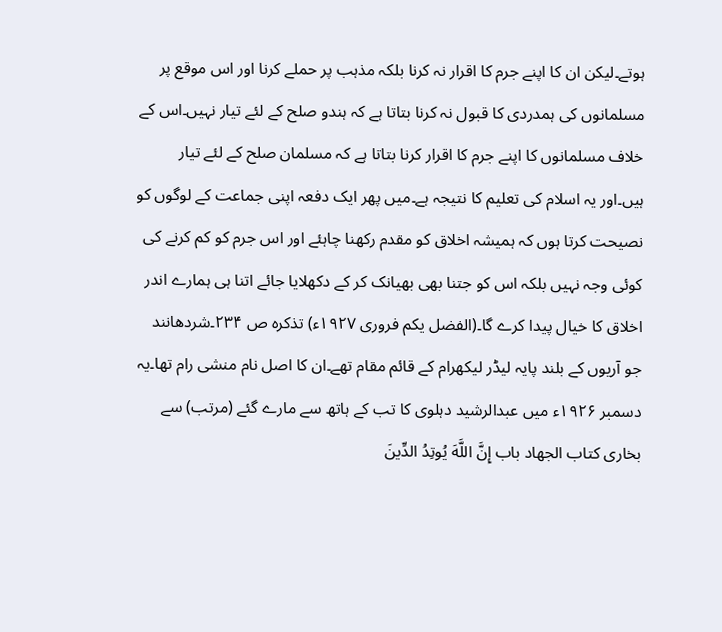ہوتے۔لیکن ان کا اپنے جرم کا اقرار نہ کرنا بلکہ مذہب پر حملے کرنا اور اس موقع پر مسلمانوں کی ہمدردی کا قبول نہ کرنا بتاتا ہے کہ ہندو صلح کے لئے تیار نہیں۔اس کے خلاف مسلمانوں کا اپنے جرم کا اقرار کرنا بتاتا ہے کہ مسلمان صلح کے لئے تیار ہیں۔اور یہ اسلام کی تعلیم کا نتیجہ ہے۔میں پھر ایک دفعہ اپنی جماعت کے لوگوں کو نصیحت کرتا ہوں کہ ہمیشہ اخلاق کو مقدم رکھنا چاہئے اور اس جرم کو کم کرنے کی کوئی وجہ نہیں بلکہ اس کو جتنا بھی بھیانک کر کے دکھلایا جائے اتنا ہی ہمارے اندر اخلاق کا خیال پیدا کرے گا۔(الفضل یکم فروری ۱۹۲۷ء) تذکره ص ۲۳۴۔شردھانند جو آریوں کے بلند پایہ لیڈر لیکھرام کے قائم مقام تھے۔ان کا اصل نام منشی رام تھا۔یہ دسمبر ۱۹۲۶ء میں عبدالرشید دہلوی کا تب کے ہاتھ سے مارے گئے (مرتب) سے بخاری کتاب الجھاد باب إِنَّ اللَّهَ يُوتِدُ الدِّينَ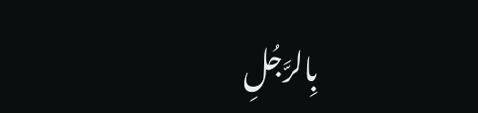بِالرَّجُلِ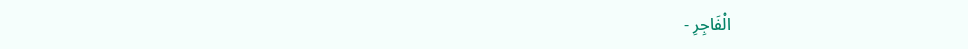الْفَاجِرِ -